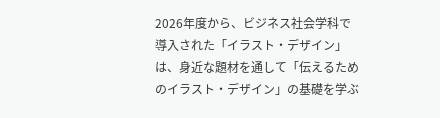2026年度から、ビジネス社会学科で導入された「イラスト・デザイン」は、身近な題材を通して「伝えるためのイラスト・デザイン」の基礎を学ぶ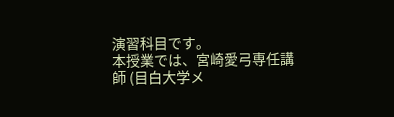演習科目です。
本授業では、宮崎愛弓専任講師 (目白大学メ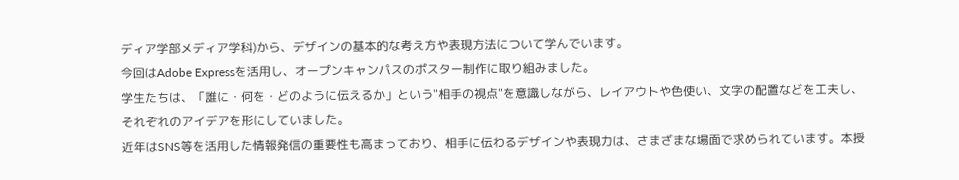ディア学部メディア学科)から、デザインの基本的な考え方や表現方法について学んでいます。
今回はAdobe Expressを活用し、オープンキャンパスのポスター制作に取り組みました。
学生たちは、「誰に・何を・どのように伝えるか」という"相手の視点"を意識しながら、レイアウトや色使い、文字の配置などを工夫し、それぞれのアイデアを形にしていました。
近年はSNS等を活用した情報発信の重要性も高まっており、相手に伝わるデザインや表現力は、さまざまな場面で求められています。本授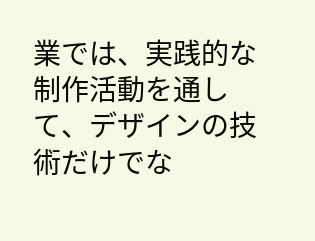業では、実践的な制作活動を通して、デザインの技術だけでな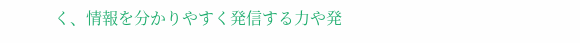く、情報を分かりやすく発信する力や発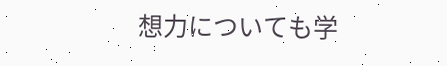想力についても学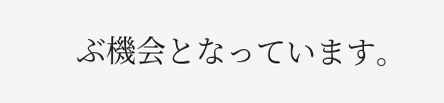ぶ機会となっています。